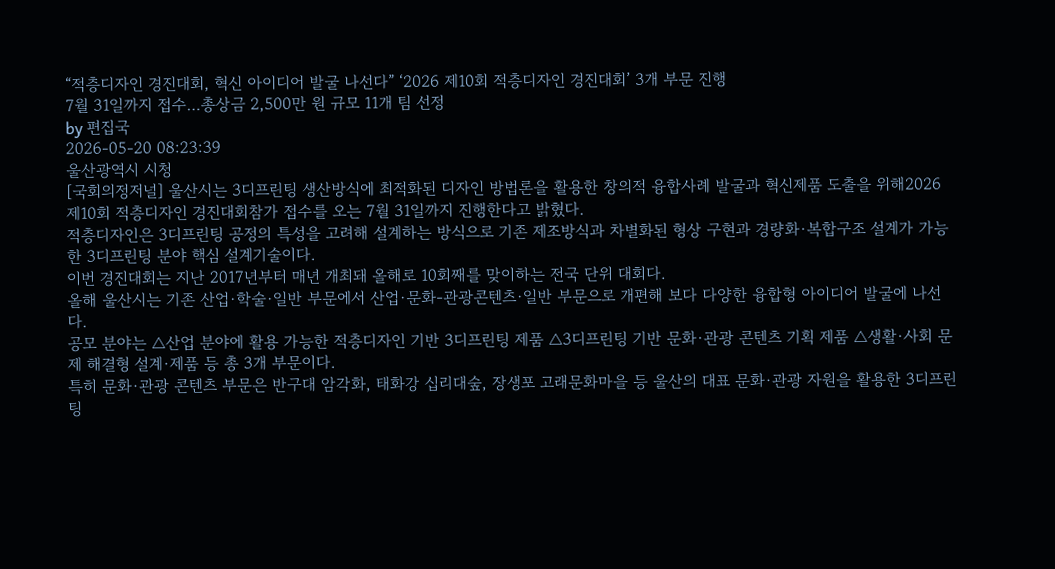“적층디자인 경진대회, 혁신 아이디어 발굴 나선다” ‘2026 제10회 적층디자인 경진대회’ 3개 부문 진행
7월 31일까지 접수…총상금 2,500만 원 규모 11개 팀 선정
by 편집국
2026-05-20 08:23:39
울산광역시 시청
[국회의정저널] 울산시는 3디프린팅 생산방식에 최적화된 디자인 방법론을 활용한 창의적 융합사례 발굴과 혁신제품 도출을 위해2026 제10회 적층디자인 경진대회참가 접수를 오는 7월 31일까지 진행한다고 밝혔다.
적층디자인은 3디프린팅 공정의 특성을 고려해 설계하는 방식으로 기존 제조방식과 차별화된 형상 구현과 경량화·복합구조 설계가 가능한 3디프린팅 분야 핵심 설계기술이다.
이번 경진대회는 지난 2017년부터 매년 개최돼 올해로 10회째를 맞이하는 전국 단위 대회다.
올해 울산시는 기존 산업·학술·일반 부문에서 산업·문화-관광콘텐츠·일반 부문으로 개편해 보다 다양한 융합형 아이디어 발굴에 나선다.
공모 분야는 △산업 분야에 활용 가능한 적층디자인 기반 3디프린팅 제품 △3디프린팅 기반 문화·관광 콘텐츠 기획 제품 △생활·사회 문제 해결형 설계·제품 등 총 3개 부문이다.
특히 문화·관광 콘텐츠 부문은 반구대 암각화, 태화강 십리대숲, 장생포 고래문화마을 등 울산의 대표 문화·관광 자원을 활용한 3디프린팅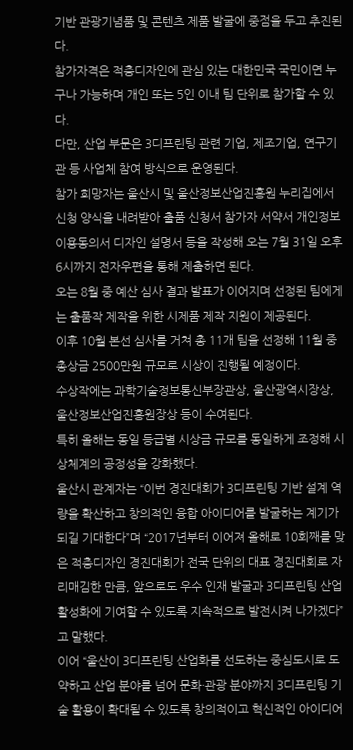기반 관광기념품 및 콘텐츠 제품 발굴에 중점을 두고 추진된다.
참가자격은 적층디자인에 관심 있는 대한민국 국민이면 누구나 가능하며 개인 또는 5인 이내 팀 단위로 참가할 수 있다.
다만, 산업 부문은 3디프린팅 관련 기업, 제조기업, 연구기관 등 사업체 참여 방식으로 운영된다.
참가 희망자는 울산시 및 울산정보산업진흥원 누리집에서 신청 양식을 내려받아 출품 신청서 참가자 서약서 개인정보 이용동의서 디자인 설명서 등을 작성해 오는 7월 31일 오후 6시까지 전자우편을 통해 제출하면 된다.
오는 8월 중 예산 심사 결과 발표가 이어지며 선정된 팀에게는 출품작 제작을 위한 시제품 제작 지원이 제공된다.
이후 10월 본선 심사를 거쳐 총 11개 팀을 선정해 11월 중 총상금 2500만원 규모로 시상이 진행될 예정이다.
수상작에는 과학기술정보통신부장관상, 울산광역시장상, 울산정보산업진흥원장상 등이 수여된다.
특히 올해는 동일 등급별 시상금 규모를 동일하게 조정해 시상체계의 공정성을 강화했다.
울산시 관계자는 “이번 경진대회가 3디프린팅 기반 설계 역량을 확산하고 창의적인 융합 아이디어를 발굴하는 계기가 되길 기대한다”며 “2017년부터 이어져 올해로 10회째를 맞은 적층디자인 경진대회가 전국 단위의 대표 경진대회로 자리매김한 만큼, 앞으로도 우수 인재 발굴과 3디프린팅 산업 활성화에 기여할 수 있도록 지속적으로 발전시켜 나가겠다”고 말했다.
이어 “울산이 3디프린팅 산업화를 선도하는 중심도시로 도약하고 산업 분야를 넘어 문화·관광 분야까지 3디프린팅 기술 활용이 확대될 수 있도록 창의적이고 혁신적인 아이디어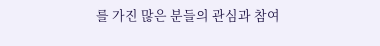를 가진 많은 분들의 관심과 참여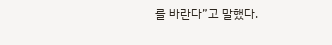를 바란다”고 말했다.